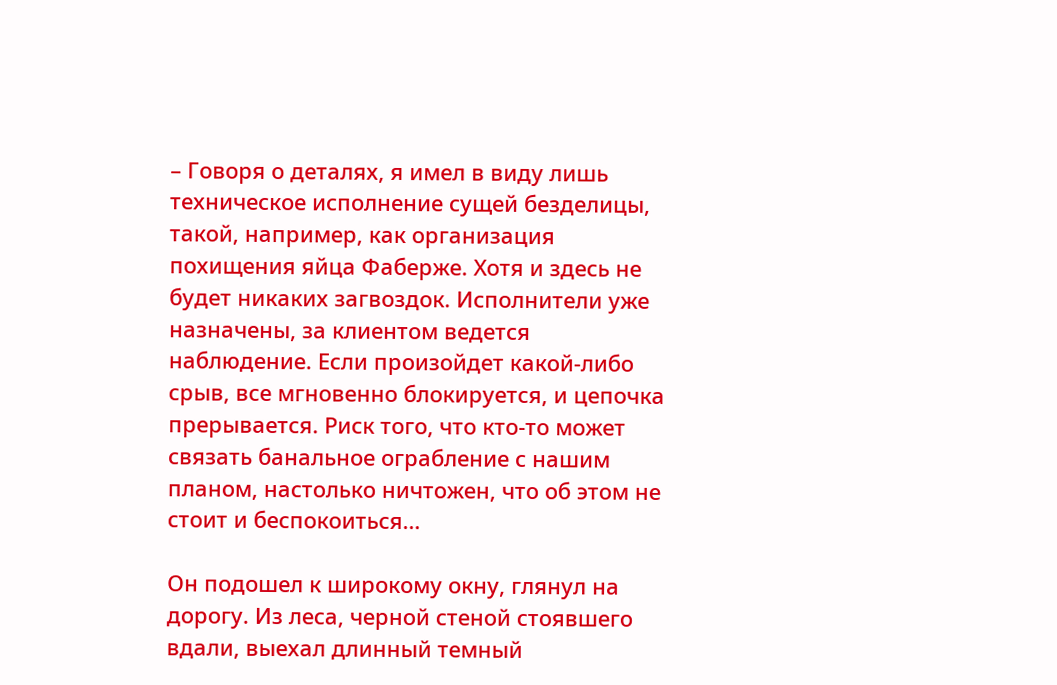– Говоря о деталях, я имел в виду лишь техническое исполнение сущей безделицы, такой, например, как организация похищения яйца Фаберже. Хотя и здесь не будет никаких загвоздок. Исполнители уже назначены, за клиентом ведется наблюдение. Если произойдет какой-либо срыв, все мгновенно блокируется, и цепочка прерывается. Риск того, что кто-то может связать банальное ограбление с нашим планом, настолько ничтожен, что об этом не стоит и беспокоиться…

Он подошел к широкому окну, глянул на дорогу. Из леса, черной стеной стоявшего вдали, выехал длинный темный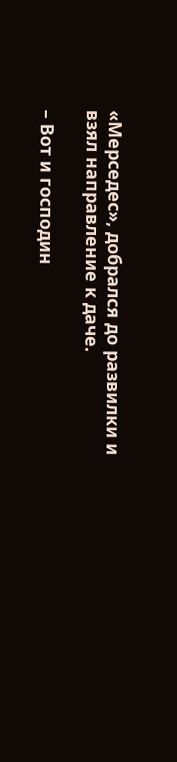«Мерседес», добрался до развилки и взял направление к даче.

– Вот и господин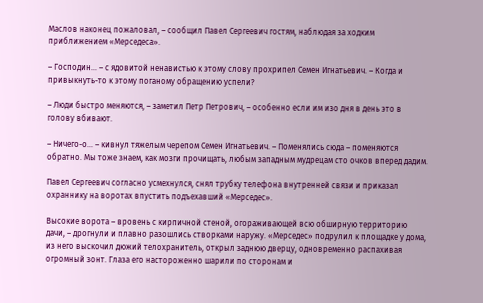Маслов наконец пожаловал, – сообщил Павел Сергеевич гостям, наблюдая за ходким приближением «Мерседеса».

– Господин… – с ядовитой ненавистью к этому слову прохрипел Семен Игнатьевич. – Когда и привыкнуть-то к этому поганому обращению успели?

– Люди быстро меняются, – заметил Петр Петрович, – особенно если им изо дня в день это в голову вбивают.

– Ничего-о… – кивнул тяжелым черепом Семен Игнатьевич. – Поменялись сюда – поменяются обратно. Мы тоже знаем, как мозги прочищать, любым западным мудрецам сто очков вперед дадим.

Павел Сергеевич согласно усмехнулся, снял трубку телефона внутренней связи и приказал охраннику на воротах впустить подъехавший «Мерседес».

Высокие ворота – вровень с кирпичной стеной, огораживающей всю обширную территорию дачи, – дрогнули и плавно разошлись створками наружу. «Мерседес» подрулил к площадке у дома, из него выскочил дюжий телохранитель, открыл заднюю дверцу, одновременно распахивая огромный зонт. Глаза его настороженно шарили по сторонам и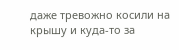даже тревожно косили на крышу и куда-то за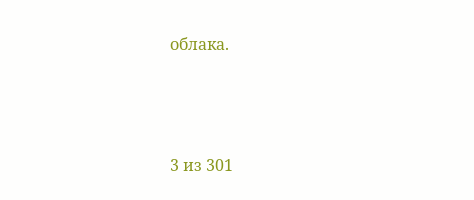облака.



3 из 301